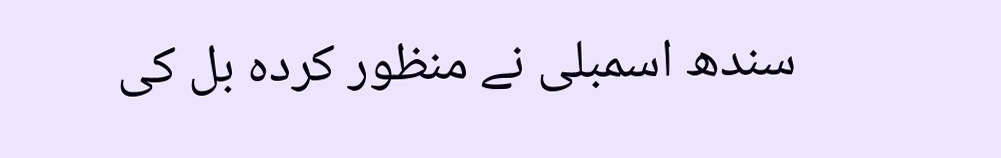سندھ اسمبلی نے منظور کردہ بل کی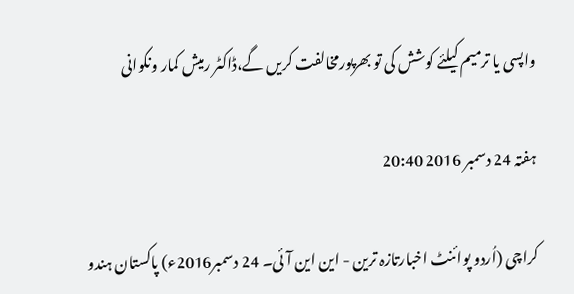واپسی یا ترمیم کیلئے کوشش کی تو بھرپورمخالفت کریں گے،ڈاکٹر رمیش کمار ونکوانی

ہفتہ 24 دسمبر 2016 20:40

کراچی (اُردو پوائنٹ اخبارتازہ ترین - این این آئی۔ 24 دسمبر2016ء) پاکستان ہندو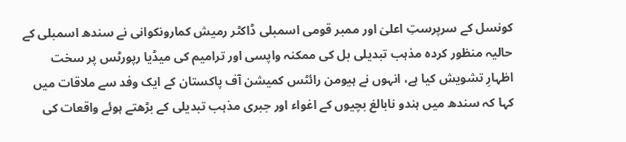کونسل کے سرپرستِ اعلیٰ اور ممبر قومی اسمبلی ڈاکٹر رمیش کمارونکوانی نے سندھ اسمبلی کے حالیہ منظور کردہ مذہب تبدیلی بل کی ممکنہ واپسی اور ترامیم کی میڈیا رپورٹس پر سخت اظہارِ تشویش کیا ہے، انہوں نے ہیومن رائٹس کمیشن آف پاکستان کے ایک وفد سے ملاقات میں کہا کہ سندھ میں ہندو نابالغ بچیوں کے اغواء اور جبری مذہب تبدیلی کے بڑھتے ہوئے واقعات کی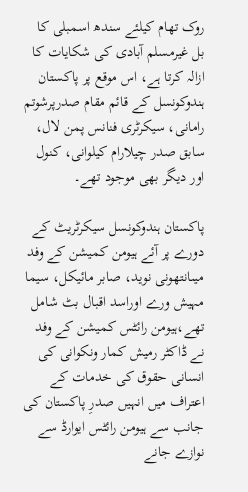روک تھام کیلئے سندھ اسمبلی کا بل غیرمسلم آبادی کی شکایات کا ازالہ کرتا ہے، اس موقع پر پاکستان ہندوکونسل کے قائم مقام صدرپرشوتم رامانی، سیکرٹری فنانس پمن لال، سابق صدر چیلارام کیلوانی، کنول اور دیگر بھی موجود تھے۔

پاکستان ہندوکونسل سیکرٹریٹ کے دورے پر آئے ہیومن کمیشن کے وفد میںانتھونی نوید، صابر مائیکل، سیما مہیش ورے اوراسد اقبال بٹ شامل تھے،ہیومن رائٹس کمیشن کے وفد نے ڈاکٹر رمیش کمار ونکوانی کی انسانی حقوق کی خدمات کے اعتراف میں انہیں صدرِ پاکستان کی جانب سے ہیومن رائٹس ایوارڈ سے نوازے جانے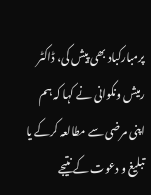پرمبارکباد بھی پیش کی، ڈاکٹر رمیش ونکوانی نے کہا کہ ہم اپنی مرضی سے مطالعہ کرکے یا تبلیغ و دعوت کے نتیجے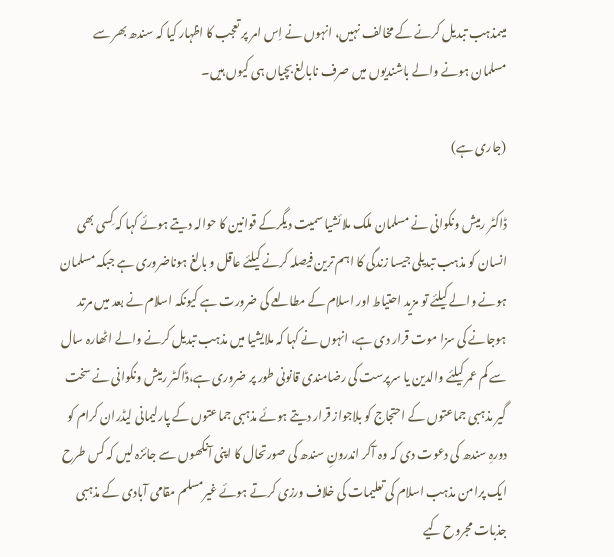میںمذہب تبدیل کرنے کے مخالف نہیں، انہوں نے اِس امر پر تعجب کا اظہار کیا کہ سندھ بھر سے مسلمان ہونے والے باشندیوں میں صرف نابالغ بچیاں ہی کیوں ہیں۔

(جاری ہے)

ڈاکٹر رمیش ونکوانی نے مسلمان ملک ملائشیا سمیت دیگرکے قوانین کا حوالہ دیتے ہوئے کہا کہ کِسی بھی انسان کو مذہب تبدیلی جیسا زندگی کا اہم ترین فیصلہ کرنے کیلئے عاقل و بالغ ہوناضروری ہے جبکہ مسلمان ہونے والے کیلئے تو مزید احتیاط اور اسلام کے مطالعے کی ضرورت ہے کیونکہ اسلام نے بعد میں مرتد ہوجانے کی سزا موت قرار دی ہے، انہوں نے کہا کہ ملایشیا میں مذہب تبدیل کرنے والے اٹھارہ سال سے کم عمر کیلئے والدین یا سرپرست کی رضامندی قانونی طور پر ضروری ہے،ڈاکٹر رمیش ونکوانی نے سخت گیر مذہبی جماعتوں کے احتجاج کو بلاجواز قرار دیتے ہوئے مذہبی جماعتوں کے پارلیمانی لیڈران کرام کو دورہِ سندھ کی دعوت دی کہ وہ آکر اندرونِ سندھ کی صورتحال کا اپنی آنکھوں سے جائزہ لیں کہ کس طرح ایک پرامن مذہب اسلام کی تعلیمات کی خلاف ورزی کرتے ہوئے غیرمسلم مقامی آبادی کے مذہبی جذبات مجروح کیے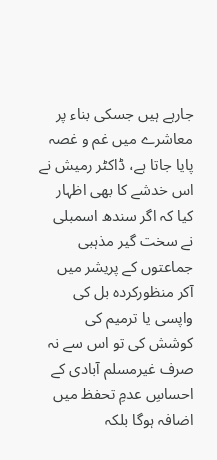جارہے ہیں جسکی بناء پر معاشرے میں غم و غصہ پایا جاتا ہے، ڈاکٹر رمیش نے اس خدشے کا بھی اظہار کیا کہ اگر سندھ اسمبلی نے سخت گیر مذہبی جماعتوں کے پریشر میں آکر منظورکردہ بل کی واپسی یا ترمیم کی کوشش کی تو اس سے نہ صرف غیرمسلم آبادی کے احساسِ عدمِ تحفظ میں اضافہ ہوگا بلکہ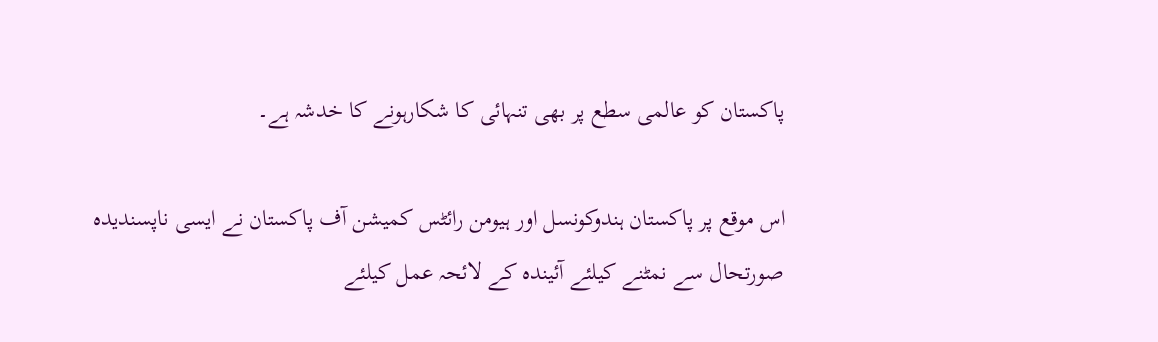پاکستان کو عالمی سطع پر بھی تنہائی کا شکارہونے کا خدشہ ہے۔

اس موقع پر پاکستان ہندوکونسل اور ہیومن رائٹس کمیشن آف پاکستان نے ایسی ناپسندیدہ صورتحال سے نمٹنے کیلئے آئیندہ کے لائحہ عمل کیلئے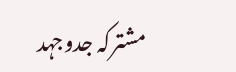مشترکہ جدوجہد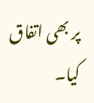پر بھی اتفاق کیا۔